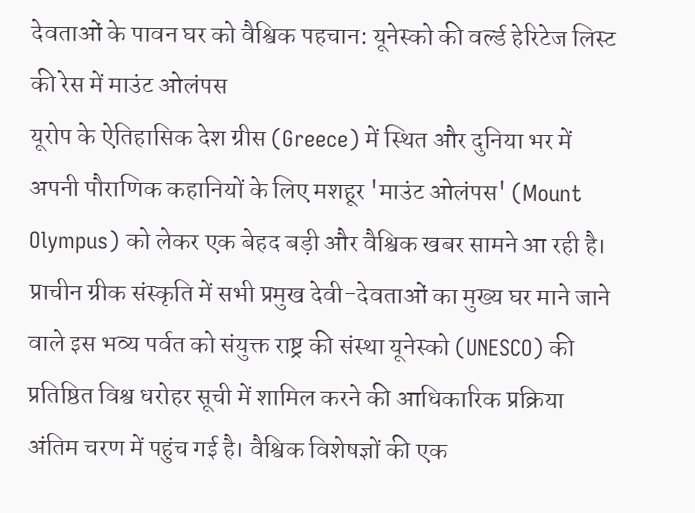देवताओं के पावन घर को वैश्विक पहचान: यूनेस्को की वर्ल्ड हेरिटेज लिस्ट की रेस में माउंट ओलंपस
यूरोप के ऐतिहासिक देश ग्रीस (Greece) में स्थित और दुनिया भर में अपनी पौराणिक कहानियों के लिए मशहूर 'माउंट ओलंपस' (Mount Olympus) को लेकर एक बेहद बड़ी और वैश्विक खबर सामने आ रही है। प्राचीन ग्रीक संस्कृति में सभी प्रमुख देवी-देवताओं का मुख्य घर माने जाने वाले इस भव्य पर्वत को संयुक्त राष्ट्र की संस्था यूनेस्को (UNESCO) की प्रतिष्ठित विश्व धरोहर सूची में शामिल करने की आधिकारिक प्रक्रिया अंतिम चरण में पहुंच गई है। वैश्विक विशेषज्ञों की एक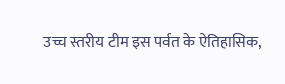उच्च स्तरीय टीम इस पर्वत के ऐतिहासिक,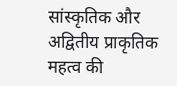सांस्कृतिक और अद्वितीय प्राकृतिक महत्व की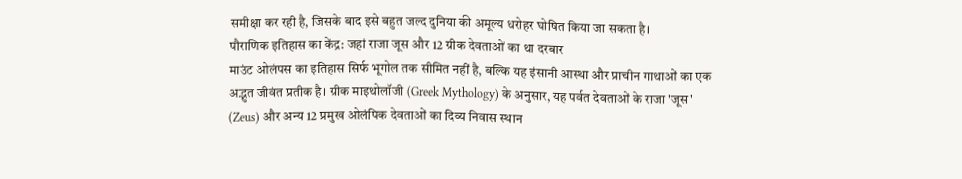समीक्षा कर रही है, जिसके बाद इसे बहुत जल्द दुनिया की अमूल्य धरोहर घोषित किया जा सकता है।
पौराणिक इतिहास का केंद्र: जहां राजा जूस और 12 ग्रीक देवताओं का था दरबार
माउंट ओलंपस का इतिहास सिर्फ भूगोल तक सीमित नहीं है, बल्कि यह इंसानी आस्था और प्राचीन गाथाओं का एक अद्भुत जीवंत प्रतीक है। ग्रीक माइथोलॉजी (Greek Mythology) के अनुसार, यह पर्वत देवताओं के राजा 'जूस' (Zeus) और अन्य 12 प्रमुख ओलंपिक देवताओं का दिव्य निवास स्थान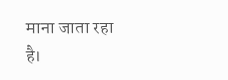माना जाता रहा है।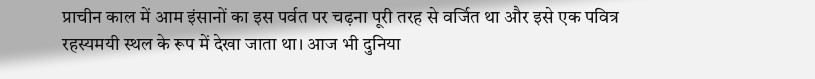प्राचीन काल में आम इंसानों का इस पर्वत पर चढ़ना पूरी तरह से वर्जित था और इसे एक पवित्र रहस्यमयी स्थल के रूप में देखा जाता था। आज भी दुनिया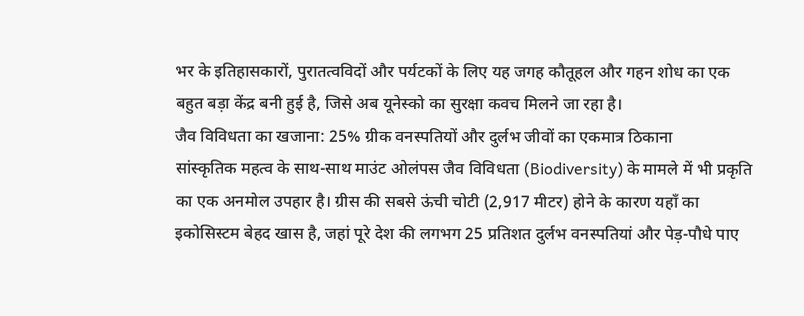भर के इतिहासकारों, पुरातत्वविदों और पर्यटकों के लिए यह जगह कौतूहल और गहन शोध का एक बहुत बड़ा केंद्र बनी हुई है, जिसे अब यूनेस्को का सुरक्षा कवच मिलने जा रहा है।
जैव विविधता का खजाना: 25% ग्रीक वनस्पतियों और दुर्लभ जीवों का एकमात्र ठिकाना
सांस्कृतिक महत्व के साथ-साथ माउंट ओलंपस जैव विविधता (Biodiversity) के मामले में भी प्रकृति का एक अनमोल उपहार है। ग्रीस की सबसे ऊंची चोटी (2,917 मीटर) होने के कारण यहाँ का इकोसिस्टम बेहद खास है, जहां पूरे देश की लगभग 25 प्रतिशत दुर्लभ वनस्पतियां और पेड़-पौधे पाए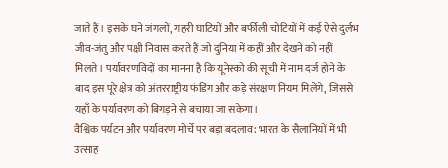जाते हैं। इसके घने जंगलों, गहरी घाटियों और बर्फीली चोटियों में कई ऐसे दुर्लभ जीव-जंतु और पक्षी निवास करते हैं जो दुनिया में कहीं और देखने को नहीं मिलते। पर्यावरणविदों का मानना है कि यूनेस्को की सूची में नाम दर्ज होने के बाद इस पूरे क्षेत्र को अंतरराष्ट्रीय फंडिंग और कड़े संरक्षण नियम मिलेंगे, जिससे यहाँ के पर्यावरण को बिगड़ने से बचाया जा सकेगा।
वैश्विक पर्यटन और पर्यावरण मोर्चे पर बड़ा बदलाव: भारत के सैलानियों में भी उत्साह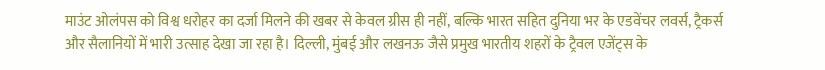माउंट ओलंपस को विश्व धरोहर का दर्जा मिलने की खबर से केवल ग्रीस ही नहीं, बल्कि भारत सहित दुनिया भर के एडवेंचर लवर्स, ट्रैकर्स और सैलानियों में भारी उत्साह देखा जा रहा है। दिल्ली, मुंबई और लखनऊ जैसे प्रमुख भारतीय शहरों के ट्रैवल एजेंट्स के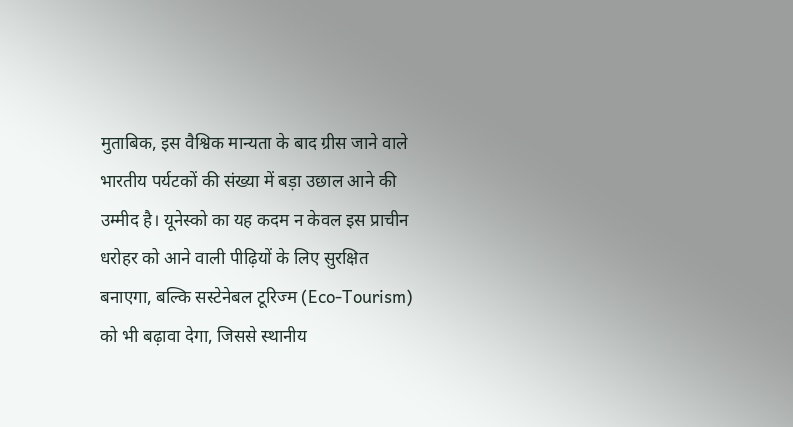मुताबिक, इस वैश्विक मान्यता के बाद ग्रीस जाने वाले भारतीय पर्यटकों की संख्या में बड़ा उछाल आने की उम्मीद है। यूनेस्को का यह कदम न केवल इस प्राचीन धरोहर को आने वाली पीढ़ियों के लिए सुरक्षित बनाएगा, बल्कि सस्टेनेबल टूरिज्म (Eco-Tourism) को भी बढ़ावा देगा, जिससे स्थानीय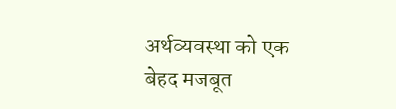अर्थव्यवस्था को एक बेहद मजबूत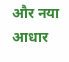और नया आधार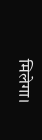मिलेगा।